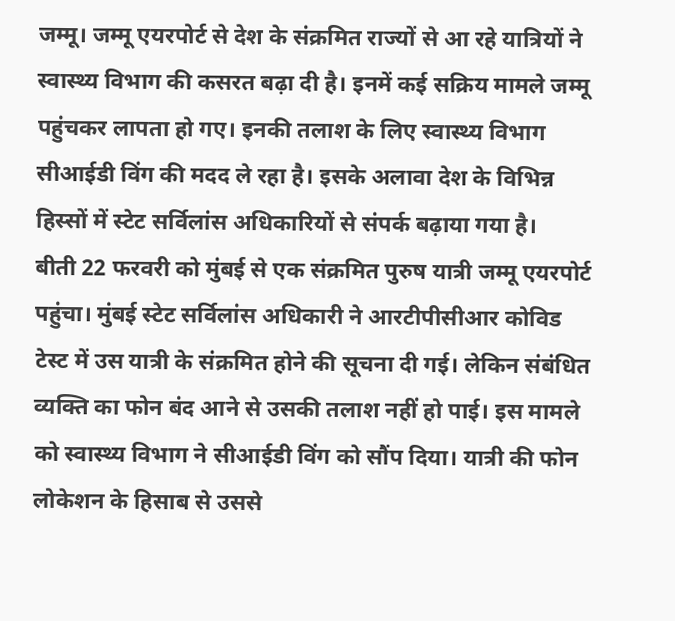जम्मू। जम्मू एयरपोर्ट से देश के संक्रमित राज्यों से आ रहे यात्रियों ने स्वास्थ्य विभाग की कसरत बढ़ा दी है। इनमें कई सक्रिय मामले जम्मू पहुंचकर लापता हो गए। इनकी तलाश के लिए स्वास्थ्य विभाग सीआईडी विंग की मदद ले रहा है। इसके अलावा देश के विभिन्न हिस्सों में स्टेट सर्विलांस अधिकारियों से संपर्क बढ़ाया गया है।
बीती 22 फरवरी को मुंबई से एक संक्रमित पुरुष यात्री जम्मू एयरपोर्ट पहुंचा। मुंबई स्टेट सर्विलांस अधिकारी ने आरटीपीसीआर कोविड टेस्ट में उस यात्री के संक्रमित होने की सूचना दी गई। लेकिन संबंधित व्यक्ति का फोन बंद आने से उसकी तलाश नहीं हो पाई। इस मामले को स्वास्थ्य विभाग ने सीआईडी विंग को सौंप दिया। यात्री की फोन लोकेशन के हिसाब से उससे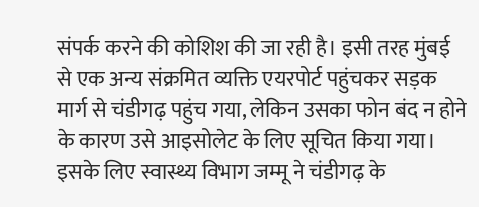संपर्क करने की कोशिश की जा रही है। इसी तरह मुंबई से एक अन्य संक्रमित व्यक्ति एयरपोर्ट पहुंचकर सड़क मार्ग से चंडीगढ़ पहुंच गया, लेकिन उसका फोन बंद न होने के कारण उसे आइसोलेट के लिए सूचित किया गया। इसके लिए स्वास्थ्य विभाग जम्मू ने चंडीगढ़ के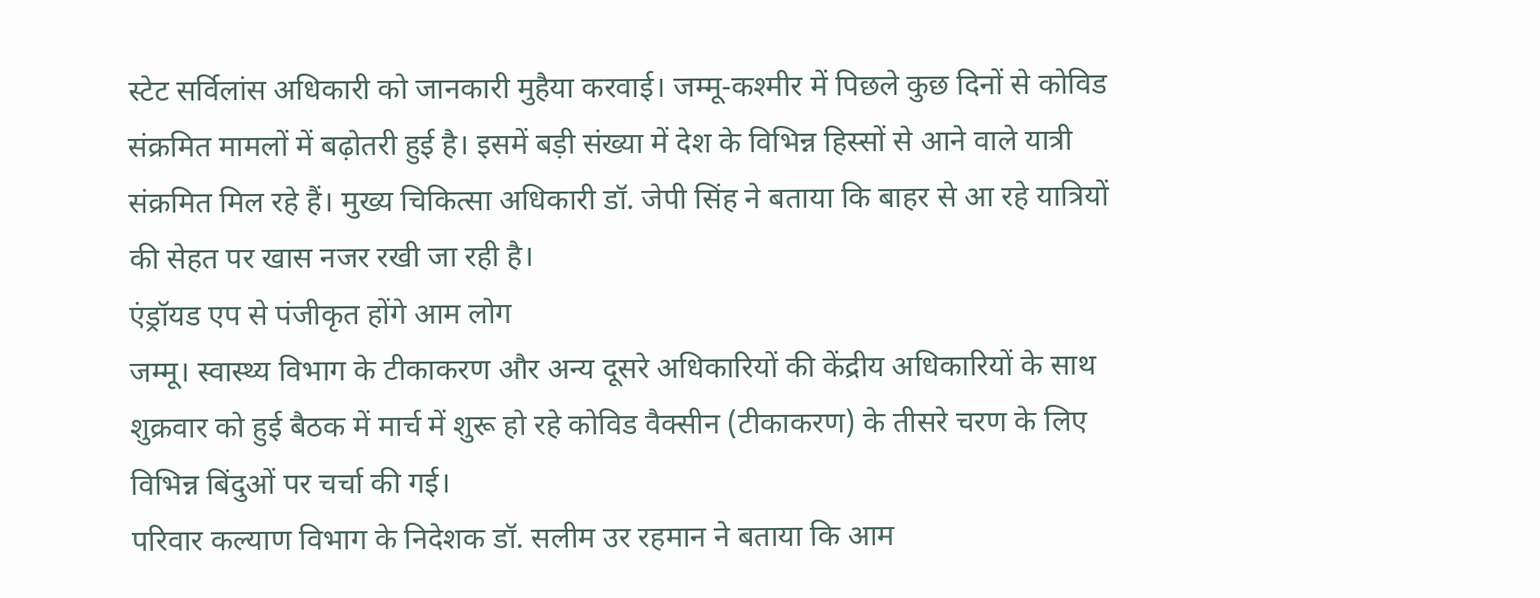स्टेट सर्विलांस अधिकारी को जानकारी मुहैया करवाई। जम्मू-कश्मीर में पिछले कुछ दिनों से कोविड संक्रमित मामलों में बढ़ोतरी हुई है। इसमें बड़ी संख्या में देश के विभिन्न हिस्सों से आने वाले यात्री संक्रमित मिल रहे हैं। मुख्य चिकित्सा अधिकारी डॉ. जेपी सिंह ने बताया कि बाहर से आ रहे यात्रियों की सेहत पर खास नजर रखी जा रही है।
एंड्रॉयड एप से पंजीकृत होंगे आम लोग
जम्मू। स्वास्थ्य विभाग के टीकाकरण और अन्य दूसरे अधिकारियों की केंद्रीय अधिकारियों के साथ शुक्रवार को हुई बैठक में मार्च में शुरू हो रहे कोविड वैक्सीन (टीकाकरण) के तीसरे चरण के लिए विभिन्न बिंदुओं पर चर्चा की गई।
परिवार कल्याण विभाग के निदेशक डॉ. सलीम उर रहमान ने बताया कि आम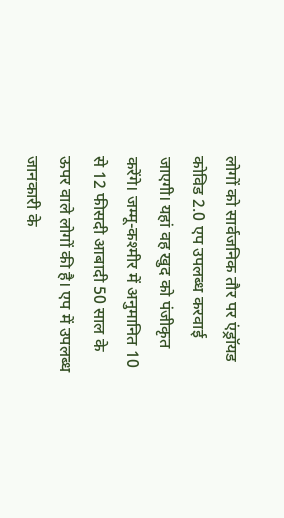लोगों को सार्वजनिक तौर पर एंड्रॉयड कोविड 2.0 एप उपलब्ध करवाई जाएगी। यहां वह खुद को पंजीकृत करेंगे। जम्मू-कश्मीर में अनुमानित 10 से 12 फीसदी आबादी 50 साल के ऊपर वाले लोगों की है। एप में उपलब्ध जानकारी के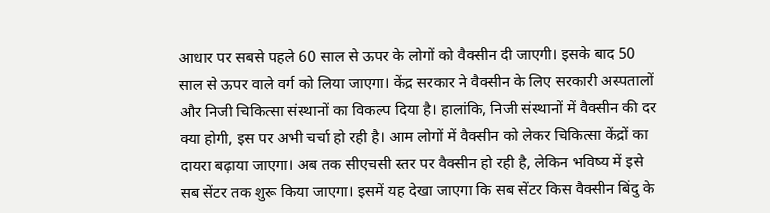आधार पर सबसे पहले 60 साल से ऊपर के लोगों को वैक्सीन दी जाएगी। इसके बाद 50 साल से ऊपर वाले वर्ग को लिया जाएगा। केंद्र सरकार ने वैक्सीन के लिए सरकारी अस्पतालों और निजी चिकित्सा संस्थानों का विकल्प दिया है। हालांकि, निजी संस्थानों में वैक्सीन की दर क्या होगी, इस पर अभी चर्चा हो रही है। आम लोगों में वैक्सीन को लेकर चिकित्सा केंद्रों का दायरा बढ़ाया जाएगा। अब तक सीएचसी स्तर पर वैक्सीन हो रही है, लेकिन भविष्य में इसे सब सेंटर तक शुरू किया जाएगा। इसमें यह देखा जाएगा कि सब सेंटर किस वैक्सीन बिंदु के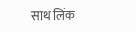साथ लिंक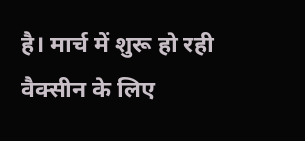है। मार्च में शुरू हो रही वैक्सीन के लिए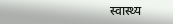स्वास्थ्य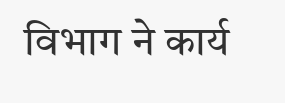विभाग ने कार्य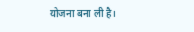योजना बना ली है।